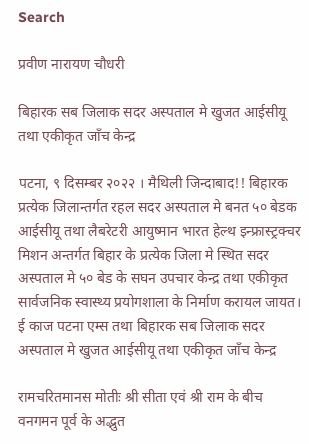Search

प्रवीण नारायण चौधरी

बिहारक सब जिलाक सदर अस्पताल मे खुजत आईसीयू तथा एकीकृत जाँच केन्द्र

पटना, ९ दिसम्बर २०२२ । मैथिली जिन्दाबाद!! बिहारक प्रत्येक जिलान्तर्गत रहल सदर अस्पताल मे बनत ५० बेडक आईसीयू तथा लैबरेटरी आयुष्मान भारत हेल्थ इन्फ्रास्ट्रक्चर मिशन अन्तर्गत बिहार के प्रत्येक जिला मे स्थित सदर अस्पताल मे ५० बेड के सघन उपचार केन्द्र तथा एकीकृत सार्वजनिक स्वास्थ्य प्रयोगशाला के निर्माण करायल जायत। ई काज पटना एम्स तथा बिहारक सब जिलाक सदर अस्पताल मे खुजत आईसीयू तथा एकीकृत जाँच केन्द्र

रामचरितमानस मोतीः श्री सीता एवं श्री राम के बीच वनगमन पूर्व के अद्भुत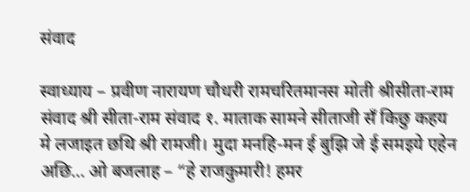संवाद

स्वाध्याय – प्रवीण नारायण चौधरी रामचरितमानस मोती श्रीसीता-राम संवाद श्री सीता-राम संवाद १. माताक सामने सीताजी सँ किछु कहय मे लजाइत छथि श्री रामजी। मुदा मनहि-मन ई बुझि जे ई समइये एहेन अछि… ओ बजलाह – “हे राजकुमारी! हमर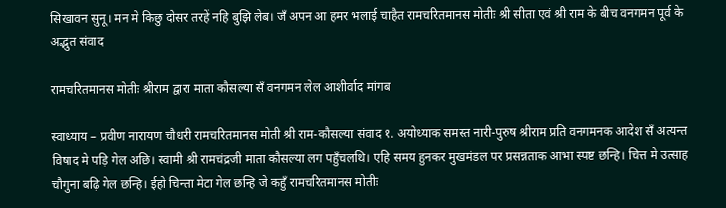सिखावन सुनू। मन मे किछु दोसर तरहें नहि बुझि लेब। जँ अपन आ हमर भलाई चाहैत रामचरितमानस मोतीः श्री सीता एवं श्री राम के बीच वनगमन पूर्व के अद्भुत संवाद

रामचरितमानस मोतीः श्रीराम द्वारा माता कौसल्या सँ वनगमन लेल आशीर्वाद मांगब

स्वाध्याय – प्रवीण नारायण चौधरी रामचरितमानस मोती श्री राम-कौसल्या संवाद १. अयोध्याक समस्त नारी-पुरुष श्रीराम प्रति वनगमनक आदेश सँ अत्यन्त विषाद मे पड़ि गेल अछि। स्वामी श्री रामचंद्रजी माता कौसल्या लग पहुँचलथि। एहि समय हुनकर मुखमंडल पर प्रसन्नताक आभा स्पष्ट छन्हि। चित्त मे उत्साह चौगुना बढ़ि गेल छन्हि। ईहो चिन्ता मेटा गेल छन्हि जे कहुँ रामचरितमानस मोतीः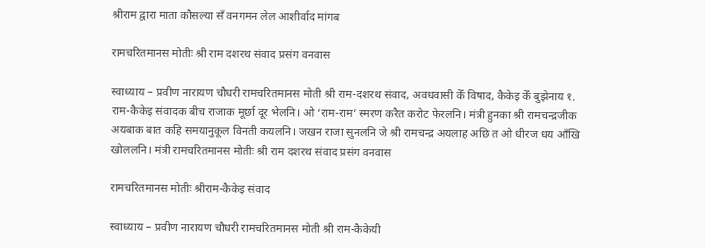श्रीराम द्वारा माता कौसल्या सँ वनगमन लेल आशीर्वाद मांगब

रामचरितमानस मोतीः श्री राम दशरथ संवाद प्रसंग वनवास

स्वाध्याय – प्रवीण नारायण चौधरी रामचरितमानस मोती श्री राम-दशरथ संवाद, अवधवासी केँ विषाद, कैकेइ केँ बुझेनाय १. राम-कैकेइ संवादक बीच राजाक मूर्छा दूर भेलनि। ओ ‘राम-राम’ स्मरण करैत करोट फेरलनि। मंत्री हुनका श्री रामचन्द्रजीक अयबाक बात कहि समयानुकूल विनती कयलनि। जखन राजा सुनलनि जे श्री रामचन्द्र अयलाह अछि त ओ धीरज धय आँखि खोललनि। मंत्री रामचरितमानस मोतीः श्री राम दशरथ संवाद प्रसंग वनवास

रामचरितमानस मोतीः श्रीराम-कैकेइ संवाद

स्वाध्याय – प्रवीण नारायण चौधरी रामचरितमानस मोती श्री राम-कैकेयी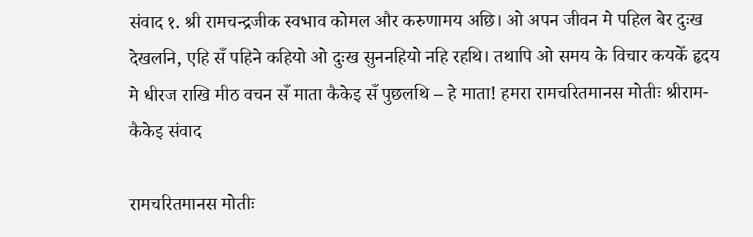संवाद १. श्री रामचन्द्रजीक स्वभाव कोमल और करुणामय अछि। ओ अपन जीवन मे पहिल बेर दुःख देखलनि, एहि सँ पहिने कहियो ओ दुःख सुननहियो नहि रहथि। तथापि ओ समय के विचार कयकेँ हृदय मे धीरज राखि मीठ वचन सँ माता कैकेइ सँ पुछलथि – हे माता! हमरा रामचरितमानस मोतीः श्रीराम-कैकेइ संवाद

रामचरितमानस मोतीः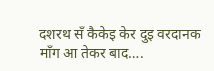दशरथ सँ कैकेइ केर दुइ वरदानक माँग आ तेकर बाद….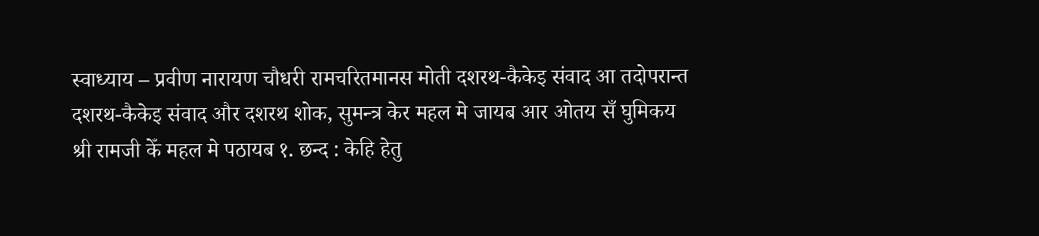स्वाध्याय – प्रवीण नारायण चौधरी रामचरितमानस मोती दशरथ-कैकेइ संवाद आ तदोपरान्त दशरथ-कैकेइ संवाद और दशरथ शोक, सुमन्त्र केर महल मे जायब आर ओतय सँ घुमिकय श्री रामजी केँ महल मे पठायब १. छन्द : केहि हेतु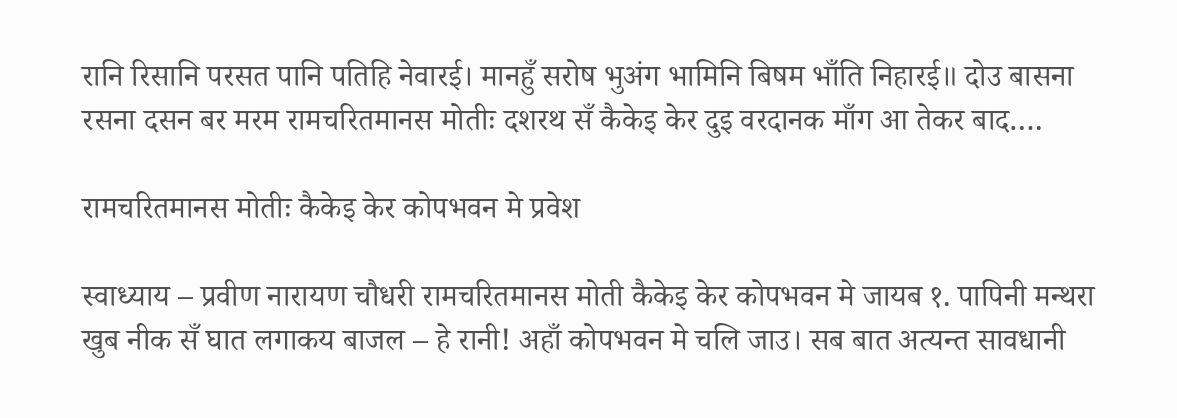रानि रिसानि परसत पानि पतिहि नेवारई। मानहुँ सरोष भुअंग भामिनि बिषम भाँति निहारई॥ दोउ बासना रसना दसन बर मरम रामचरितमानस मोतीः दशरथ सँ कैकेइ केर दुइ वरदानक माँग आ तेकर बाद….

रामचरितमानस मोतीः कैकेइ केर कोपभवन मे प्रवेश

स्वाध्याय – प्रवीण नारायण चौधरी रामचरितमानस मोती कैकेइ केर कोपभवन मे जायब १. पापिनी मन्थरा खुब नीक सँ घात लगाकय बाजल – हे रानी! अहाँ कोपभवन मे चलि जाउ। सब बात अत्यन्त सावधानी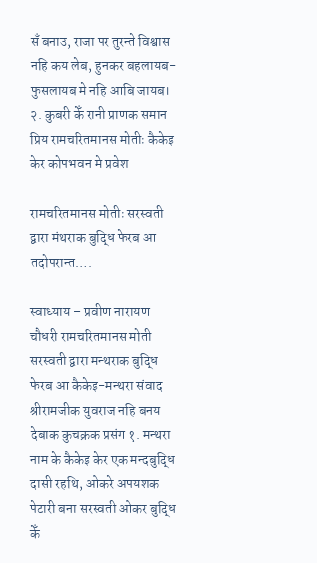सँ बनाउ, राजा पर तुरन्ते विश्वास नहि कय लेब, हुनकर बहलायब-फुसलायब मे नहि आबि जायब। २. कुबरी केँ रानी प्राणक समान प्रिय रामचरितमानस मोतीः कैकेइ केर कोपभवन मे प्रवेश

रामचरितमानस मोतीः सरस्वती द्वारा मंथराक बुद्धि फेरब आ तदोपरान्त….

स्वाध्याय – प्रवीण नारायण चौधरी रामचरितमानस मोती सरस्वती द्वारा मन्थराक बुद्धि फेरब आ कैकेइ-मन्थरा संवाद श्रीरामजीक युवराज नहि बनय देबाक कुचक्रक प्रसंग १. मन्थरा नाम के कैकेइ केर एक मन्दबुद्धि दासी रहथि, ओकरे अपयशक पेटारी बना सरस्वती ओकर बुद्धि केँ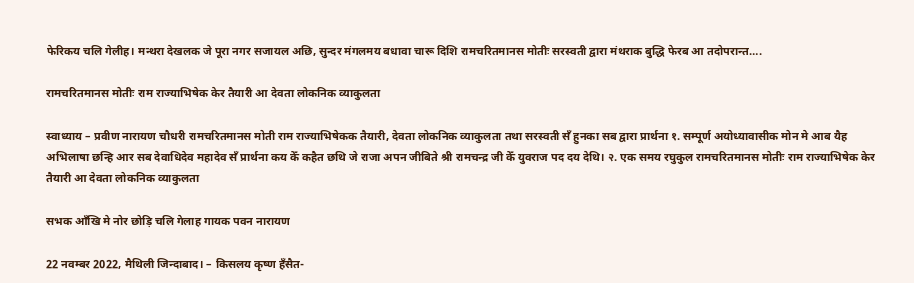फेरिकय चलि गेलीह। मन्थरा देखलक जे पूरा नगर सजायल अछि, सुन्दर मंगलमय बधावा चारू दिशि रामचरितमानस मोतीः सरस्वती द्वारा मंथराक बुद्धि फेरब आ तदोपरान्त….

रामचरितमानस मोतीः राम राज्याभिषेक केर तैयारी आ देवता लोकनिक व्याकुलता

स्वाध्याय – प्रवीण नारायण चौधरी रामचरितमानस मोती राम राज्याभिषेकक तैयारी, देवता लोकनिक व्याकुलता तथा सरस्वती सँ हुनका सब द्वारा प्रार्थना १. सम्पूर्ण अयोध्यावासीक मोन मे आब यैह अभिलाषा छन्हि आर सब देवाधिदेव महादेव सँ प्रार्थना कय केँ कहैत छथि जे राजा अपन जीबिते श्री रामचन्द्र जी केँ युवराज पद दय देथि। २. एक समय रघुकुल रामचरितमानस मोतीः राम राज्याभिषेक केर तैयारी आ देवता लोकनिक व्याकुलता

सभक आँखि मे नोर छोड़ि चलि गेलाह गायक पवन नारायण

22 नवम्बर 2022, मैथिली जिन्दाबाद। – किसलय कृष्ण हँसैत-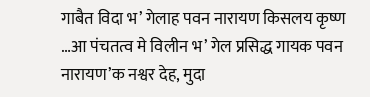गाबैत विदा भ’ गेलाह पवन नारायण किसलय कृष्ण …आ पंचतत्व मे विलीन भ’ गेल प्रसिद्ध गायक पवन नारायण’क नश्वर देह, मुदा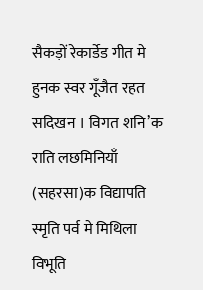सैकड़ों रेकार्डेड गीत मे हुनक स्वर गूँजैत रहत सदिखन । विगत शनि’क राति लछमिनियाँ (सहरसा)क विद्यापति स्मृति पर्व मे मिथिला विभूति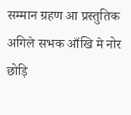सम्मान ग्रहण आ प्रस्तुतिक अगिले सभक आँखि मे नोर छोड़ि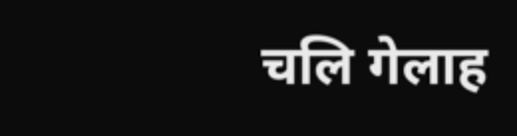चलि गेलाह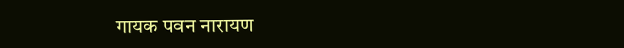गायक पवन नारायण